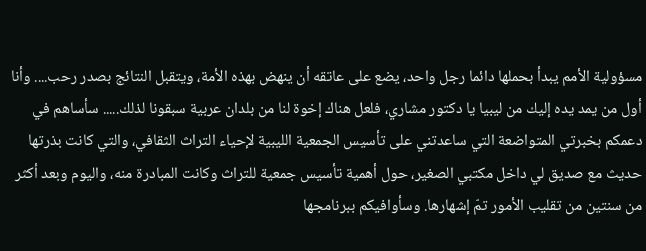مسؤولية الأمم يبدأ بحملها دائما رجل واحد، يضع على عاتقه أن ينهض بهذه الأمة، ويتقبل النتائج بصدر رحب.... وأنا أول من يمد يده إليك من ليبيا يا دكتور مشاري، فلعل هناك إخوة لنا من بلدان عربية سبقونا لذلك..... سأساهم في دعمكم بخبرتي المتواضعة التي ساعدتني على تأسيس الجمعية الليبية لإحياء التراث الثقافي، والتي كانت بذرتها حديث مع صديق لي داخل مكتبي الصغير، حول أهمية تأسيس جمعية للتراث وكانت المبادرة منه، واليوم وبعد أكثر من سنتين من تقليب الأمور تمّ إشهارها. وسأوافيكم ببرنامجها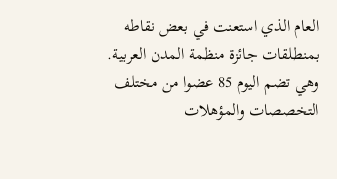العام الذي استعنت في بعض نقاطه بمنطلقات جائزة منظمة المدن العربية. وهي تضم اليوم 85 عضوا من مختلف التخصصات والمؤهلات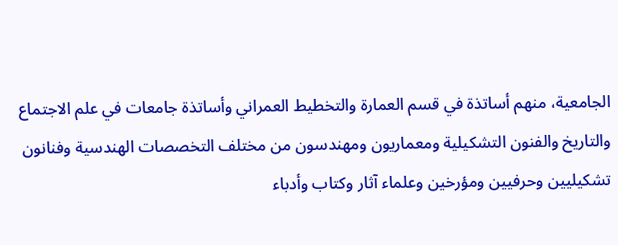الجامعية، منهم أساتذة في قسم العمارة والتخطيط العمراني وأساتذة جامعات في علم الاجتماع والتاريخ والفنون التشكيلية ومعماريون ومهندسون من مختلف التخصصات الهندسية وفنانون تشكيليين وحرفيين ومؤرخين وعلماء آثار وكتاب وأدباء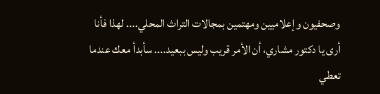وصحفيون وإعلاميين ومهتمين بمجالات التراث المحلي.... لهذا فأنا أرى يا دكتور مشاري، أن الأمر قريب وليس ببعيد.... سأبدأ معك عندما تعطي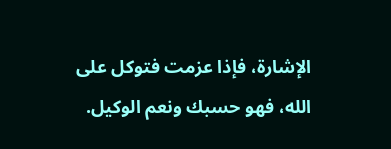الإشارة، فإذا عزمت فتوكل على الله، فهو حسبك ونعم الوكيل.